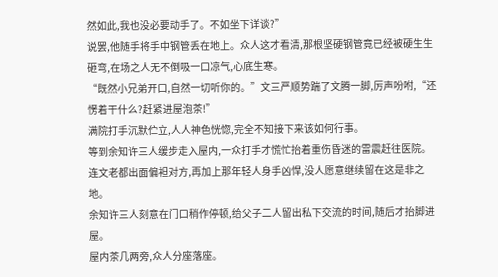然如此,我也没必要动手了。不如坐下详谈?”
说罢,他随手将手中钢管丢在地上。众人这才看清,那根坚硬钢管竟已经被硬生生砸弯,在场之人无不倒吸一口凉气,心底生寒。
“既然小兄弟开口,自然一切听你的。”文三严顺势踹了文腾一脚,厉声吩咐,“还愣着干什么?赶紧进屋泡茶!”
满院打手沉默伫立,人人神色恍惚,完全不知接下来该如何行事。
等到余知许三人缓步走入屋内,一众打手才慌忙抬着重伤昏迷的雷震赶往医院。连文老都出面偏袒对方,再加上那年轻人身手凶悍,没人愿意继续留在这是非之地。
余知许三人刻意在门口稍作停顿,给父子二人留出私下交流的时间,随后才抬脚进屋。
屋内茶几两旁,众人分座落座。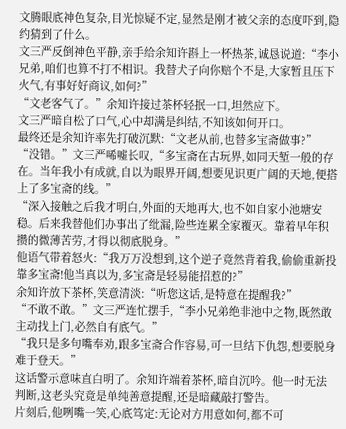文腾眼底神色复杂,目光惊疑不定,显然是刚才被父亲的态度吓到,隐约猜到了什么。
文三严反倒神色平静,亲手给余知许斟上一杯热茶,诚恳说道:“李小兄弟,咱们也算不打不相识。我替犬子向你赔个不是,大家暂且压下火气,有事好好商议,如何?”
“文老客气了。”余知许接过茶杯轻抿一口,坦然应下。
文三严暗自松了口气,心中却满是纠结,不知该如何开口。
最终还是余知许率先打破沉默:“文老从前,也替多宝斋做事?”
“没错。”文三严唏嘘长叹,“多宝斋在古玩界,如同天堑一般的存在。当年我小有成就,自以为眼界开阔,想要见识更广阔的天地,便搭上了多宝斋的线。”
“深入接触之后我才明白,外面的天地再大,也不如自家小池塘安稳。后来我替他们办事出了纰漏,险些连累全家覆灭。靠着早年积攒的微薄苦劳,才得以彻底脱身。”
他语气带着怒火:“我万万没想到,这个逆子竟然背着我,偷偷重新投靠多宝斋!他当真以为,多宝斋是轻易能招惹的?”
余知许放下茶杯,笑意清淡:“听您这话,是特意在提醒我?”
“不敢不敢。”文三严连忙摆手,“李小兄弟绝非池中之物,既然敢主动找上门,必然自有底气。”
“我只是多句嘴奉劝,跟多宝斋合作容易,可一旦结下仇怨,想要脱身难于登天。”
这话警示意味直白明了。余知许端着茶杯,暗自沉吟。他一时无法判断,这老头究竟是单纯善意提醒,还是暗藏敲打警告。
片刻后,他咧嘴一笑,心底笃定:无论对方用意如何,都不可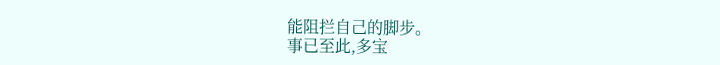能阻拦自己的脚步。
事已至此,多宝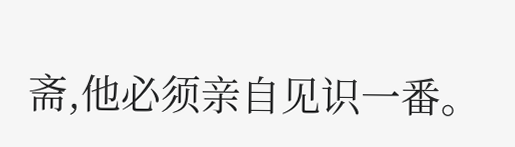斋,他必须亲自见识一番。